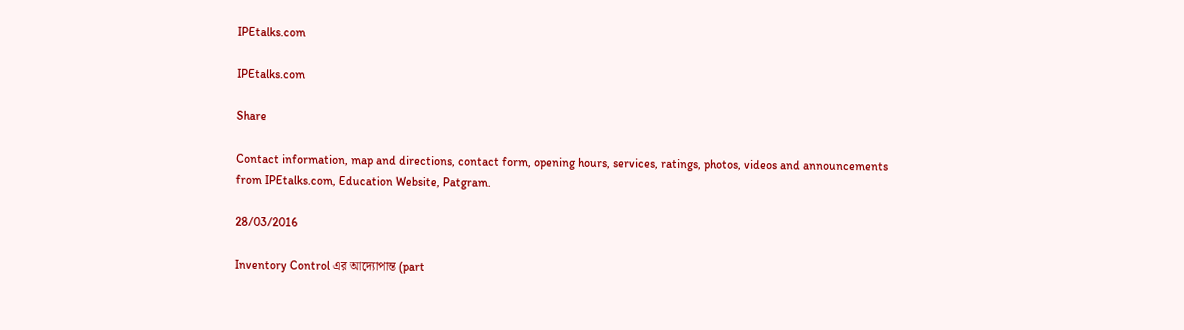IPEtalks.com

IPEtalks.com

Share

Contact information, map and directions, contact form, opening hours, services, ratings, photos, videos and announcements from IPEtalks.com, Education Website, Patgram.

28/03/2016

Inventory Control এর আদ্যোপান্ত (part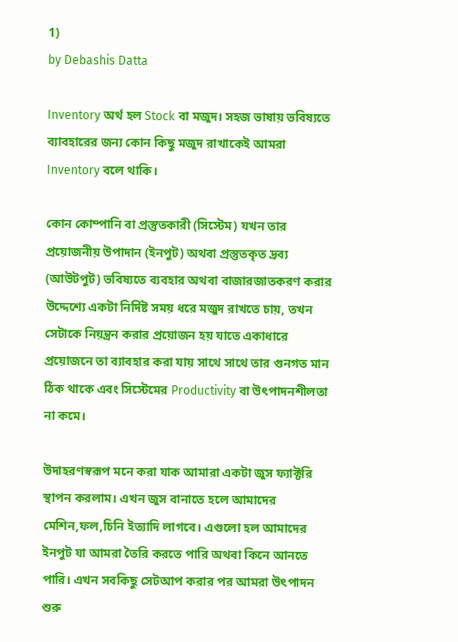1)
by Debashis Datta

Inventory অর্থ হল Stock বা মজুদ। সহজ ভাষায় ভবিষ্যতে ব্যাবহারের জন্য কোন কিছু মজুদ রাখাকেই আমরা Inventory বলে থাকি।

কোন কোম্পানি বা প্রস্তুতকারী (সিস্টেম) যখন তার প্রয়োজনীয় উপাদান (ইনপুট) অথবা প্রস্তুতকৃত দ্রব্য (আউটপুট) ভবিষ্যতে ব্যবহার অথবা বাজারজাতকরণ করার উদ্দেশ্যে একটা নির্দিষ্ট সময় ধরে মজুদ রাখতে চায়, তখন সেটাকে নিয়ন্ত্রন করার প্রয়োজন হয় যাতে একাধারে প্রয়োজনে তা ব্যাবহার করা যায় সাথে সাথে তার গুনগত মান ঠিক থাকে এবং সিস্টেমের Productivity বা উৎপাদনশীলতা না কমে।

উদাহরণস্বরূপ মনে করা যাক আমারা একটা জুস ফ্যাক্টরি স্থাপন করলাম। এখন জুস বানাতে হলে আমাদের মেশিন,ফল,চিনি ইত্যাদি লাগবে। এগুলো হল আমাদের ইনপুট যা আমরা তৈরি করতে পারি অথবা কিনে আনতে পারি। এখন সবকিছু সেটআপ করার পর আমরা উৎপাদন শুরু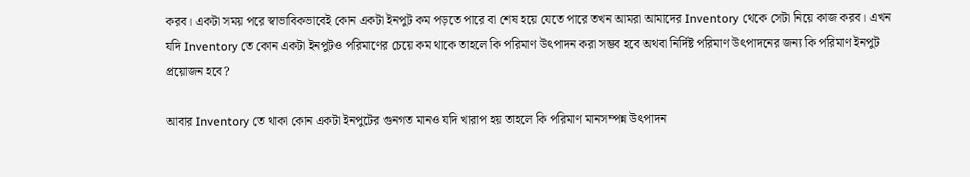করব। একটা সময় পরে স্বাভাবিকভাবেই কোন একটা ইনপুট কম পড়তে পারে বা শেষ হয়ে যেতে পারে তখন আমরা আমাদের Inventory থেকে সেটা নিয়ে কাজ করব। এখন যদি Inventory তে কোন একটা ইনপুটও পরিমাণের চেয়ে কম থাকে তাহলে কি পরিমাণ উৎপাদন করা সম্ভব হবে অথবা নির্দিষ্ট পরিমাণ উৎপাদনের জন্য কি পরিমাণ ইনপুট প্রয়োজন হবে?

আবার Inventory তে থাকা কোন একটা ইনপুটের গুনগত মানও যদি খারাপ হয় তাহলে কি পরিমাণ মানসম্পন্ন উৎপাদন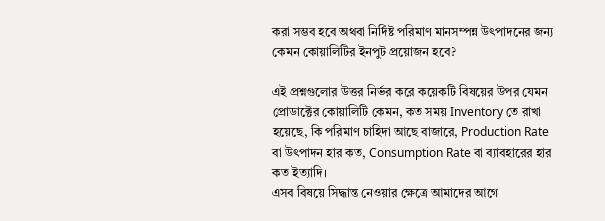করা সম্ভব হবে অথবা নির্দিষ্ট পরিমাণ মানসম্পন্ন উৎপাদনের জন্য কেমন কোয়ালিটির ইনপুট প্রয়োজন হবে?

এই প্রশ্নগুলোর উত্তর নির্ভর করে কয়েকটি বিষয়ের উপর যেমন প্রোডাক্টের কোয়ালিটি কেমন, কত সময় Inventory তে রাখা হয়েছে, কি পরিমাণ চাহিদা আছে বাজারে, Production Rate বা উৎপাদন হার কত, Consumption Rate বা ব্যাবহারের হার কত ইত্যাদি।
এসব বিষয়ে সিদ্ধান্ত নেওয়ার ক্ষেত্রে আমাদের আগে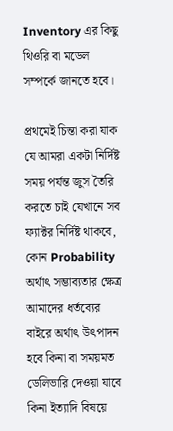Inventory এর কিছু থিওরি বা মডেল সম্পর্কে জানতে হবে।

প্রথমেই চিন্তা করা যাক যে আমরা একটা নির্দিষ্ট সময় পর্যন্ত জুস তৈরি করতে চাই যেখানে সব ফ্যাক্টর নির্দিষ্ট থাকবে, কোন Probability অর্থাৎ সম্ভাব্যতার ক্ষেত্র আমাদের ধর্তব্যের বাইরে অর্থাৎ উৎপাদন হবে কিনা বা সময়মত ডেলিভারি দেওয়া যাবে কিনা ইত্যাদি বিষয়ে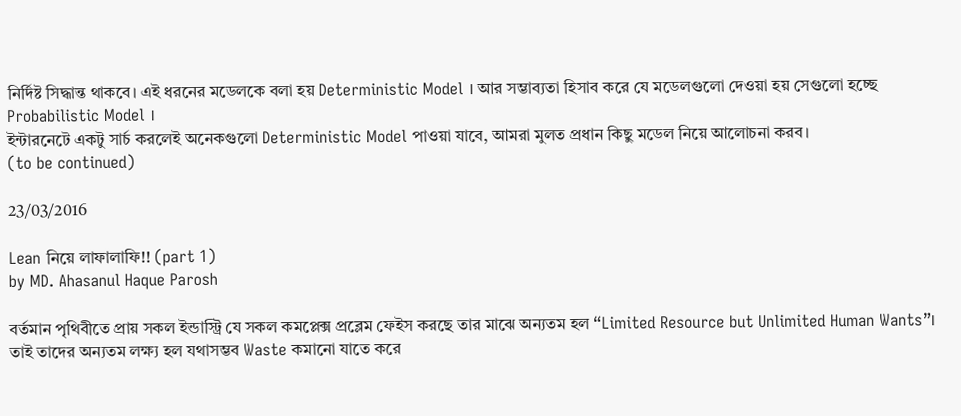নির্দিষ্ট সিদ্ধান্ত থাকবে। এই ধরনের মডেলকে বলা হয় Deterministic Model । আর সম্ভাব্যতা হিসাব করে যে মডেলগুলো দেওয়া হয় সেগুলো হচ্ছে Probabilistic Model ।
ইন্টারনেটে একটু সার্চ করলেই অনেকগুলো Deterministic Model পাওয়া যাবে, আমরা মুলত প্রধান কিছু মডেল নিয়ে আলোচনা করব।
(to be continued)

23/03/2016

Lean নিয়ে লাফালাফি!! (part 1)
by MD. Ahasanul Haque Parosh

বর্তমান পৃথিবীতে প্রায় সকল ইন্ডাস্ট্রি যে সকল কমপ্লেক্স প্রব্লেম ফেইস করছে তার মাঝে অন্যতম হল “Limited Resource but Unlimited Human Wants”।
তাই তাদের অন্যতম লক্ষ্য হল যথাসম্ভব Waste কমানো যাতে করে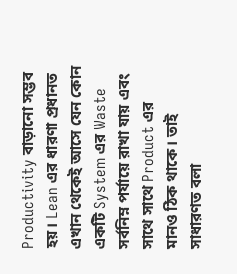Productivity বাড়ানো সম্ভব হয়। Lean এর ধারণা প্রধানত এখান থেকেই আসে যেন কোন একটি System এর Waste সর্বনিম্ন পর্যায়ে রাখা যায় এবং সাথে সাথে Product এর মানও ঠিক থাকে। তাই সাধারণত বলা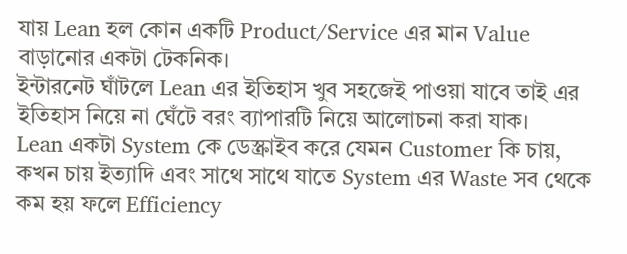যায় Lean হল কোন একটি Product/Service এর মান Value বাড়ানোর একটা টেকনিক।
ইন্টারনেট ঘাঁটলে Lean এর ইতিহাস খুব সহজেই পাওয়া যাবে তাই এর ইতিহাস নিয়ে না ঘেঁটে বরং ব্যাপারটি নিয়ে আলোচনা করা যাক।
Lean একটা System কে ডেস্ক্রাইব করে যেমন Customer কি চায়, কখন চায় ইত্যাদি এবং সাথে সাথে যাতে System এর Waste সব থেকে কম হয় ফলে Efficiency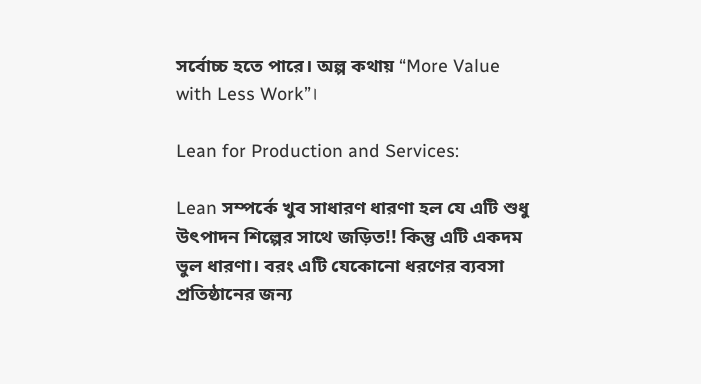সর্বোচ্চ হতে পারে। অল্প কথায় “More Value with Less Work”।

Lean for Production and Services:

Lean সম্পর্কে খুব সাধারণ ধারণা হল যে এটি শুধু উৎপাদন শিল্পের সাথে জড়িত!! কিন্তু এটি একদম ভুল ধারণা। বরং এটি যেকোনো ধরণের ব্যবসা প্রতিষ্ঠানের জন্য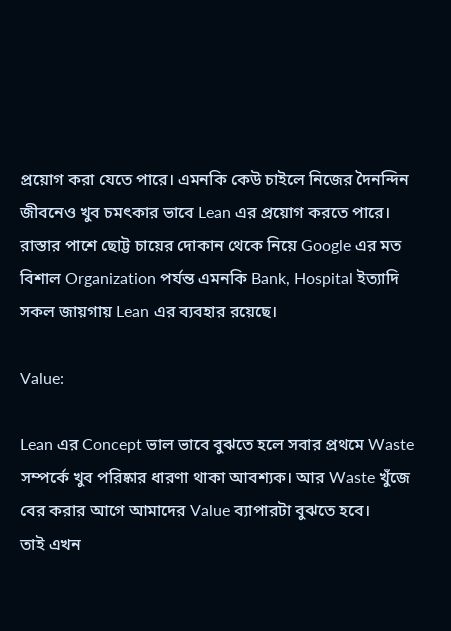প্রয়োগ করা যেতে পারে। এমনকি কেউ চাইলে নিজের দৈনন্দিন জীবনেও খুব চমৎকার ভাবে Lean এর প্রয়োগ করতে পারে। রাস্তার পাশে ছোট্ট চায়ের দোকান থেকে নিয়ে Google এর মত বিশাল Organization পর্যন্ত এমনকি Bank, Hospital ইত্যাদি সকল জায়গায় Lean এর ব্যবহার রয়েছে।

Value:

Lean এর Concept ভাল ভাবে বুঝতে হলে সবার প্রথমে Waste সম্পর্কে খুব পরিষ্কার ধারণা থাকা আবশ্যক। আর Waste খুঁজে বের করার আগে আমাদের Value ব্যাপারটা বুঝতে হবে।
তাই এখন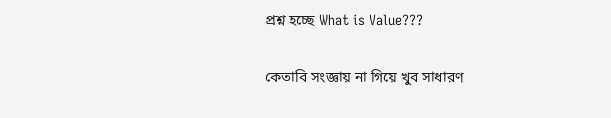প্রশ্ন হচ্ছে What is Value???

কেতাবি সংজ্ঞায় না গিয়ে খুব সাধারণ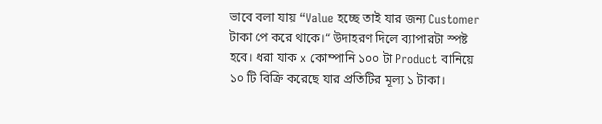ভাবে বলা যায় “Value হচ্ছে তাই যার জন্য Customer টাকা পে করে থাকে।“ উদাহরণ দিলে ব্যাপারটা স্পষ্ট হবে। ধরা যাক x কোম্পানি ১০০ টা Product বানিয়ে ১০ টি বিক্রি করেছে যার প্রতিটির মূল্য ১ টাকা।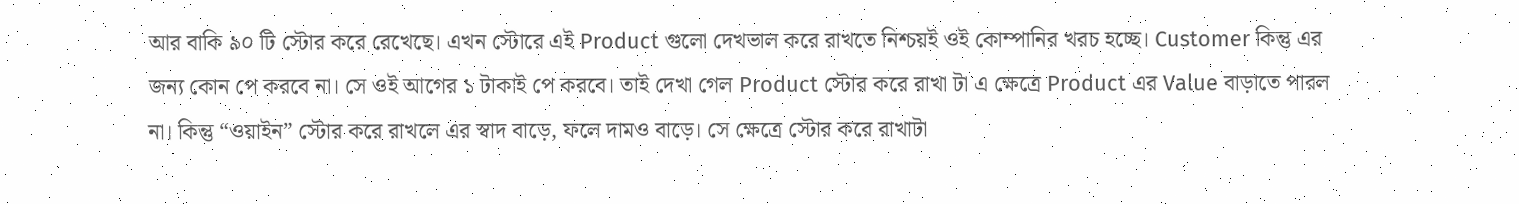আর বাকি ৯০ টি স্টোর করে রেখেছে। এখন স্টোরে এই Product গুলো দেখভাল করে রাখতে নিশ্চয়ই ওই কোম্পানির খরচ হচ্ছে। Customer কিন্তু এর জন্য কোন পে করবে না। সে ওই আগের ১ টাকাই পে করবে। তাই দেখা গেল Product স্টোর করে রাখা টা এ ক্ষেত্রে Product এর Value বাড়াতে পারল না। কিন্তু “ওয়াইন” স্টোর করে রাখলে এর স্বাদ বাড়ে, ফলে দামও বাড়ে। সে ক্ষেত্রে স্টোর করে রাখাটা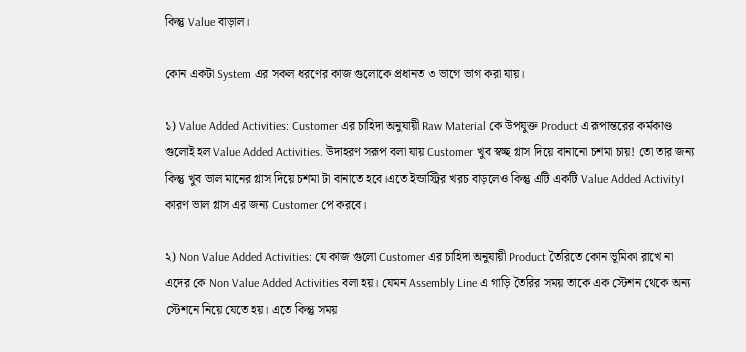কিন্তু Value বাড়াল।

কোন একটা System এর সকল ধরণের কাজ গুলোকে প্রধানত ৩ ভাগে ভাগ করা যায়।

১) Value Added Activities: Customer এর চাহিদা অনুযায়ী Raw Material কে উপযুক্ত Product এ রূপান্তরের কর্মকাণ্ড গুলোই হল Value Added Activities. উদাহরণ সরূপ বলা যায় Customer খুব স্বচ্ছ গ্লাস দিয়ে বানানো চশমা চায়! তো তার জন্য কিন্তু খুব ভাল মানের গ্লাস দিয়ে চশমা টা বানাতে হবে।এতে ইন্ডাস্ট্রির খরচ বাড়লেও কিন্তু এটি একটি Value Added Activity। কারণ ভাল গ্লাস এর জন্য Customer পে করবে।

২) Non Value Added Activities: যে কাজ গুলো Customer এর চাহিদা অনুযায়ী Product তৈরিতে কোন ভূমিকা রাখে না এদের কে Non Value Added Activities বলা হয়। যেমন Assembly Line এ গাড়ি তৈরির সময় তাকে এক স্টেশন থেকে অন্য স্টেশনে নিয়ে যেতে হয়। এতে কিন্তু সময়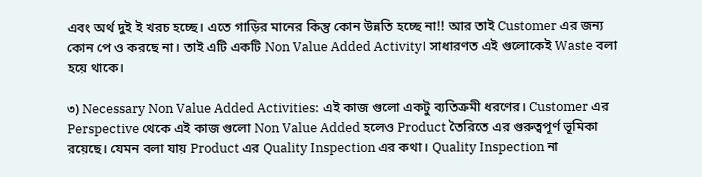এবং অর্থ দুই ই খরচ হচ্ছে। এতে গাড়ির মানের কিন্তু কোন উন্নতি হচ্ছে না!! আর তাই Customer এর জন্য কোন পে ও করছে না। তাই এটি একটি Non Value Added Activity। সাধারণত এই গুলোকেই Waste বলা হয়ে থাকে।

৩) Necessary Non Value Added Activities: এই কাজ গুলো একটু ব্যতিক্রমী ধরণের। Customer এর Perspective থেকে এই কাজ গুলো Non Value Added হলেও Product তৈরিতে এর গুরুত্বপূর্ণ ভূমিকা রয়েছে। যেমন বলা যায় Product এর Quality Inspection এর কথা। Quality Inspection না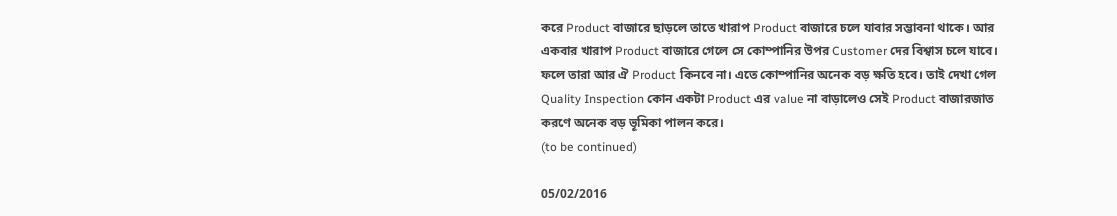করে Product বাজারে ছাড়লে তাতে খারাপ Product বাজারে চলে যাবার সম্ভাবনা থাকে। আর একবার খারাপ Product বাজারে গেলে সে কোম্পানির উপর Customer দের বিশ্বাস চলে যাবে। ফলে তারা আর ঐ Product কিনবে না। এতে কোম্পানির অনেক বড় ক্ষতি হবে। তাই দেখা গেল Quality Inspection কোন একটা Product এর value না বাড়ালেও সেই Product বাজারজাত করণে অনেক বড় ভূমিকা পালন করে।
(to be continued)

05/02/2016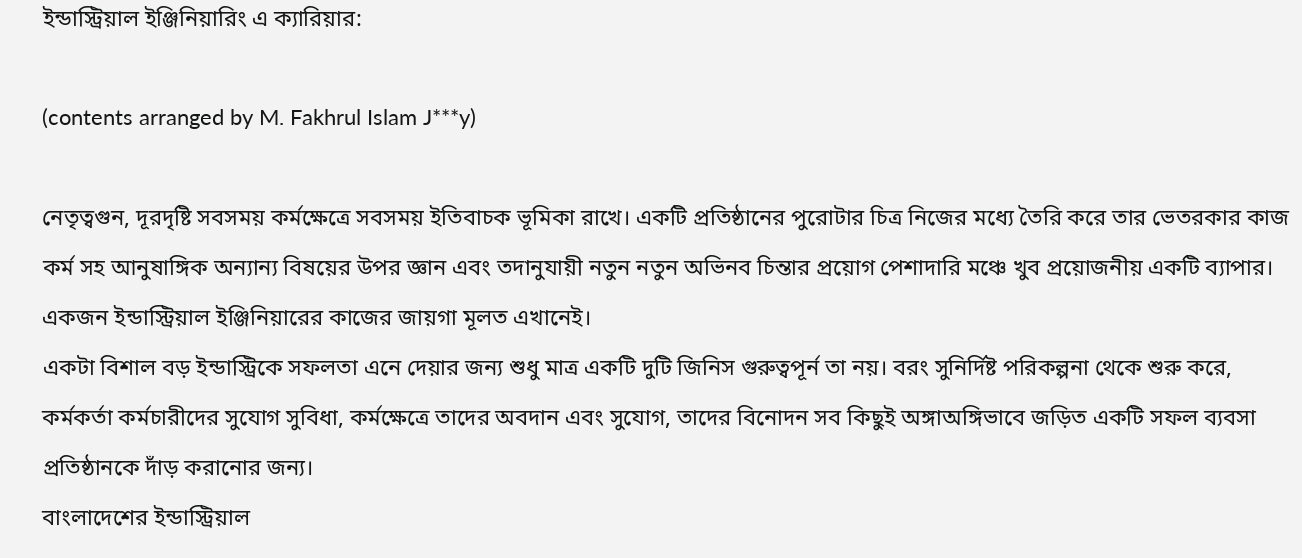ইন্ডাস্ট্রিয়াল ইঞ্জিনিয়ারিং এ ক্যারিয়ার:

(contents arranged by M. Fakhrul Islam J***y)

নেতৃত্বগুন, দূরদৃষ্টি সবসময় কর্মক্ষেত্রে সবসময় ইতিবাচক ভূমিকা রাখে। একটি প্রতিষ্ঠানের পুরোটার চিত্র নিজের মধ্যে তৈরি করে তার ভেতরকার কাজ কর্ম সহ আনুষাঙ্গিক অন্যান্য বিষয়ের উপর জ্ঞান এবং তদানুযায়ী নতুন নতুন অভিনব চিন্তার প্রয়োগ পেশাদারি মঞ্চে খুব প্রয়োজনীয় একটি ব্যাপার। একজন ইন্ডাস্ট্রিয়াল ইঞ্জিনিয়ারের কাজের জায়গা মূলত এখানেই।
একটা বিশাল বড় ইন্ডাস্ট্রিকে সফলতা এনে দেয়ার জন্য শুধু মাত্র একটি দুটি জিনিস গুরুত্বপূর্ন তা নয়। বরং সুনির্দিষ্ট পরিকল্পনা থেকে শুরু করে, কর্মকর্তা কর্মচারীদের সুযোগ সুবিধা, কর্মক্ষেত্রে তাদের অবদান এবং সুযোগ, তাদের বিনোদন সব কিছুই অঙ্গাঅঙ্গিভাবে জড়িত একটি সফল ব্যবসা প্রতিষ্ঠানকে দাঁড় করানোর জন্য।
বাংলাদেশের ইন্ডাস্ট্রিয়াল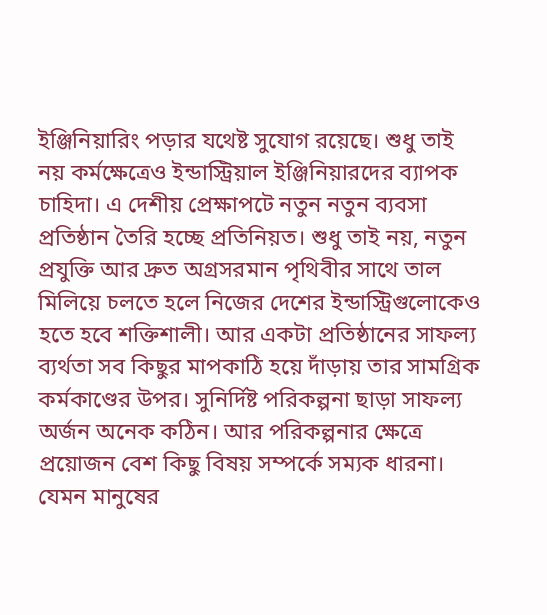ইঞ্জিনিয়ারিং পড়ার যথেষ্ট সুযোগ রয়েছে। শুধু তাই নয় কর্মক্ষেত্রেও ইন্ডাস্ট্রিয়াল ইঞ্জিনিয়ারদের ব্যাপক চাহিদা। এ দেশীয় প্রেক্ষাপটে নতুন নতুন ব্যবসা প্রতিষ্ঠান তৈরি হচ্ছে প্রতিনিয়ত। শুধু তাই নয়, নতুন প্রযুক্তি আর দ্রুত অগ্রসরমান পৃথিবীর সাথে তাল মিলিয়ে চলতে হলে নিজের দেশের ইন্ডাস্ট্রিগুলোকেও হতে হবে শক্তিশালী। আর একটা প্রতিষ্ঠানের সাফল্য ব্যর্থতা সব কিছুর মাপকাঠি হয়ে দাঁড়ায় তার সামগ্রিক কর্মকাণ্ডের উপর। সুনির্দিষ্ট পরিকল্পনা ছাড়া সাফল্য অর্জন অনেক কঠিন। আর পরিকল্পনার ক্ষেত্রে প্রয়োজন বেশ কিছু বিষয় সম্পর্কে সম্যক ধারনা। যেমন মানুষের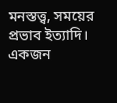মনস্তত্ত্ব, সময়ের প্রভাব ইত্যাদি। একজন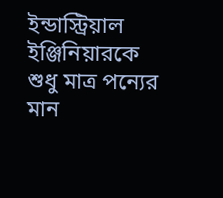ইন্ডাস্ট্রিয়াল ইঞ্জিনিয়ারকে শুধু মাত্র পন্যের মান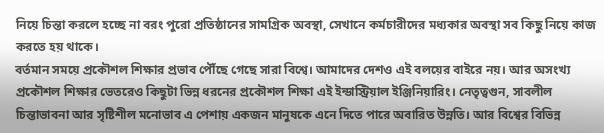নিয়ে চিন্তা করলে হচ্ছে না বরং পুরো প্রতিষ্ঠানের সামগ্রিক অবস্থা, সেখানে কর্মচারীদের মধ্যকার অবস্থা সব কিছু নিয়ে কাজ করতে হয় থাকে।
বর্তমান সময়ে প্রকৌশল শিক্ষার প্রভাব পৌঁছে গেছে সারা বিশ্বে। আমাদের দেশও এই বলয়ের বাইরে নয়। আর অসংখ্য প্রকৌশল শিক্ষার ভেতরেও কিছুটা ভিন্ন ধরনের প্রকৌশল শিক্ষা এই ইন্ডাস্ট্রিয়াল ইঞ্জিনিয়ারিং। নেতৃত্বগুন, সাবলীল চিন্তাভাবনা আর সৃষ্টিশীল মনোভাব এ পেশায় একজন মানুষকে এনে দিতে পারে অবারিত উন্নতি। আর বিশ্বের বিভিন্ন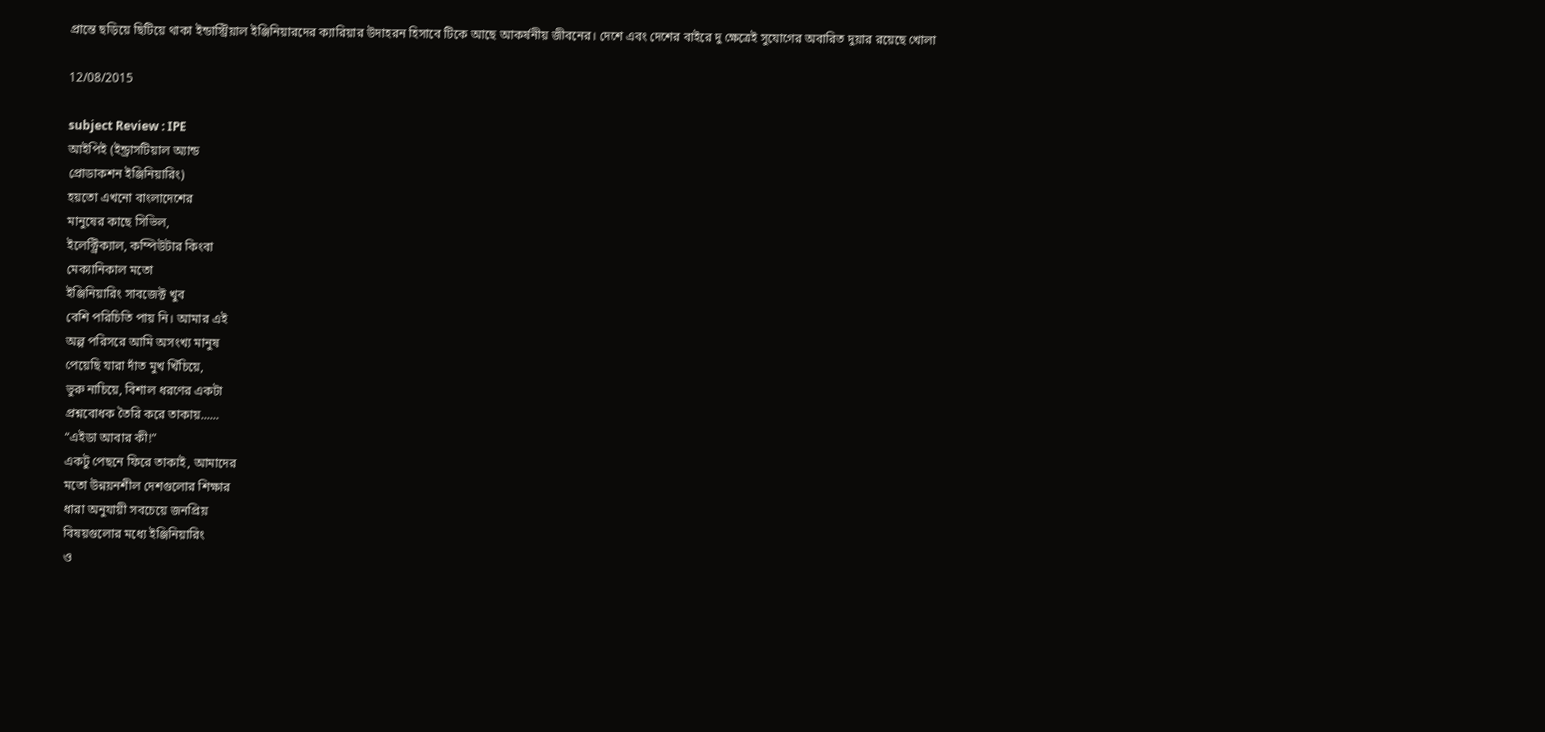প্রান্তে ছড়িয়ে ছিটিয়ে থাকা ইন্ডাস্ট্রিয়াল ইঞ্জিনিয়ারদের ক্যারিয়ার উদাহরন হিসাবে টিকে আছে আকর্ষনীয় জীবনের। দেশে এবং দেশের বাইরে দু ক্ষেত্রেই সুযোগের অবারিত দুয়ার রয়েছে খোলা

12/08/2015

subject Review : IPE
আইপিই (ইন্ড্রাসটিয়াল অ্যান্ড
প্রোডাকশন ইঞ্জিনিয়ারিং)
হয়তো এখনো বাংলাদেশের
মানুষের কাছে সিভিল,
ইলেক্ট্রিক্যাল, কম্পিউটার কিংবা
মেক্যানিকাল মতো
ইঞ্জিনিয়ারিং সাবজেক্ট খুব
বেশি পরিচিতি পায় নি। আমার এই
অল্প পরিসরে আমি অসংখ্য মানুষ
পেয়েছি যারা দাঁত মুখ খিঁচিয়ে,
ভুরু নাচিয়ে, বিশাল ধরণের একটা
প্রশ্নবোধক তৈরি করে তাকায়......
“এইডা আবার কী!”
একটু পেছনে ফিরে তাকাই, আমাদের
মতো উন্নয়নশীল দেশগুলোর শিক্ষার
ধারা অনুযায়ী সবচেয়ে জনপ্রিয়
বিষয়গুলোর মধ্যে ইঞ্জিনিয়ারিং
ও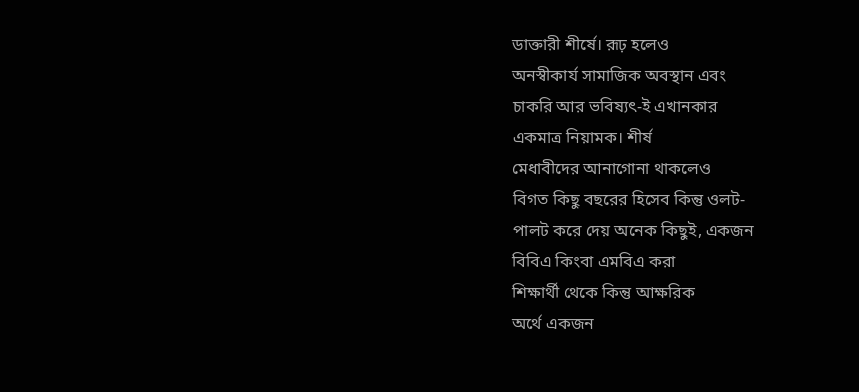ডাক্তারী শীর্ষে। রূঢ় হলেও
অনস্বীকার্য সামাজিক অবস্থান এবং
চাকরি আর ভবিষ্যৎ-ই এখানকার
একমাত্র নিয়ামক। শীর্ষ
মেধাবীদের আনাগোনা থাকলেও
বিগত কিছু বছরের হিসেব কিন্তু ওলট-
পালট করে দেয় অনেক কিছুই, একজন
বিবিএ কিংবা এমবিএ করা
শিক্ষার্থী থেকে কিন্তু আক্ষরিক
অর্থে একজন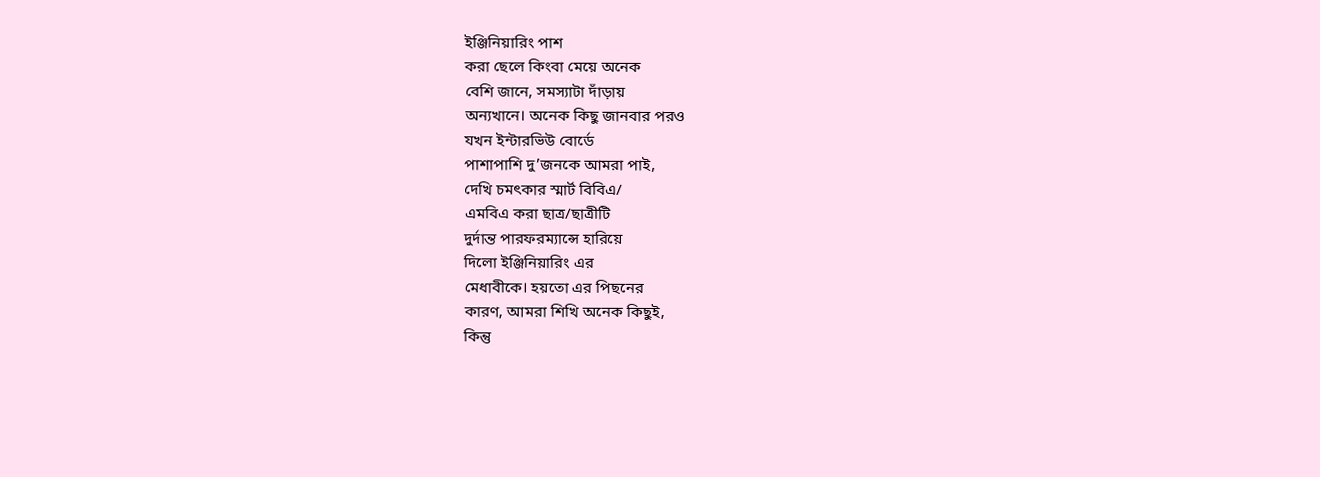ইঞ্জিনিয়ারিং পাশ
করা ছেলে কিংবা মেয়ে অনেক
বেশি জানে, সমস্যাটা দাঁড়ায়
অন্যখানে। অনেক কিছু জানবার পরও
যখন ইন্টারভিউ বোর্ডে
পাশাপাশি দু’জনকে আমরা পাই,
দেখি চমৎকার স্মার্ট বিবিএ/
এমবিএ করা ছাত্র/ছাত্রীটি
দুর্দান্ত পারফরম্যান্সে হারিয়ে
দিলো ইঞ্জিনিয়ারিং এর
মেধাবীকে। হয়তো এর পিছনের
কারণ, আমরা শিখি অনেক কিছুই,
কিন্তু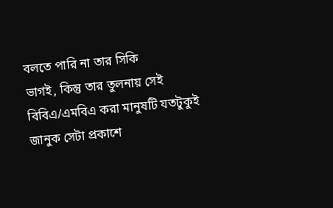বলতে পারি না তার সিকি
ভাগই, কিন্তু তার তুলনায় সেই
বিবিএ/এমবিএ করা মানুষটি যতটুকুই
জানুক সেটা প্রকাশে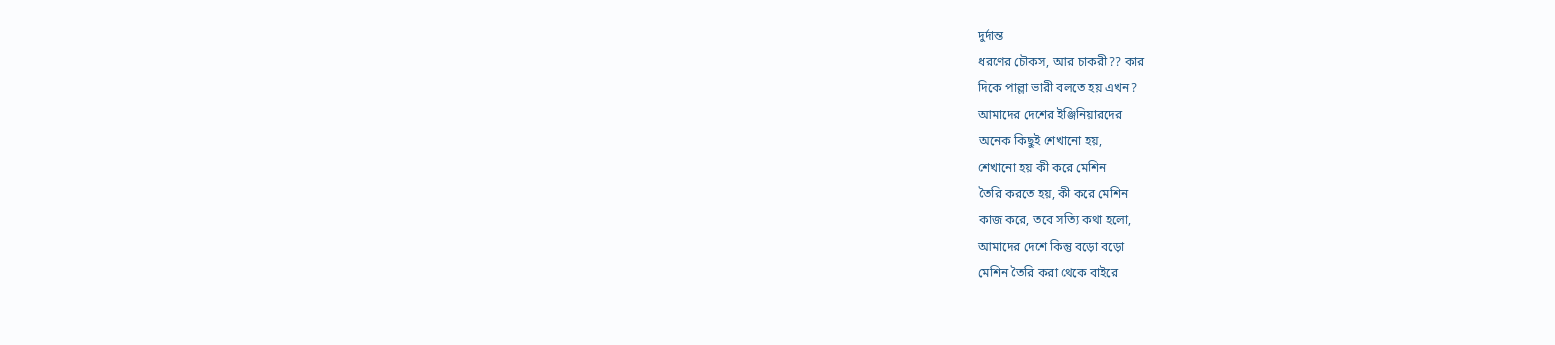দুর্দান্ত
ধরণের চৌকস, আর চাকরী?? কার
দিকে পাল্লা ভারী বলতে হয় এখন?
আমাদের দেশের ইঞ্জিনিয়ারদের
অনেক কিছুই শেখানো হয়,
শেখানো হয় কী করে মেশিন
তৈরি করতে হয়, কী করে মেশিন
কাজ করে, তবে সত্যি কথা হলো,
আমাদের দেশে কিন্তু বড়ো বড়ো
মেশিন তৈরি করা থেকে বাইরে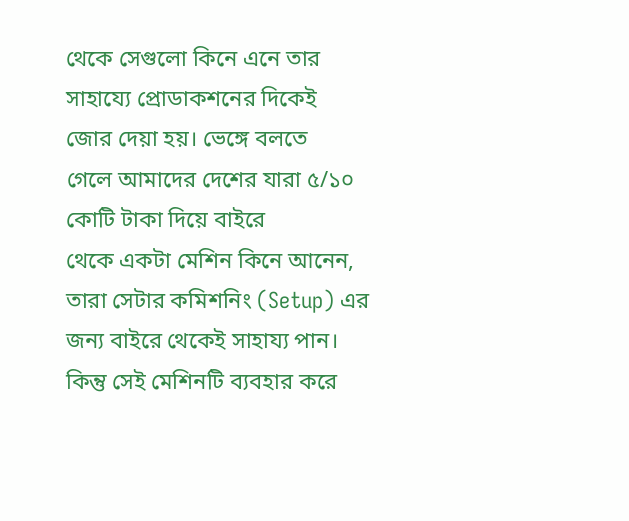থেকে সেগুলো কিনে এনে তার
সাহায্যে প্রোডাকশনের দিকেই
জোর দেয়া হয়। ভেঙ্গে বলতে
গেলে আমাদের দেশের যারা ৫/১০
কোটি টাকা দিয়ে বাইরে
থেকে একটা মেশিন কিনে আনেন,
তারা সেটার কমিশনিং (Setup) এর
জন্য বাইরে থেকেই সাহায্য পান।
কিন্তু সেই মেশিনটি ব্যবহার করে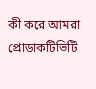কী করে আমরা প্রোডাকটিভিটি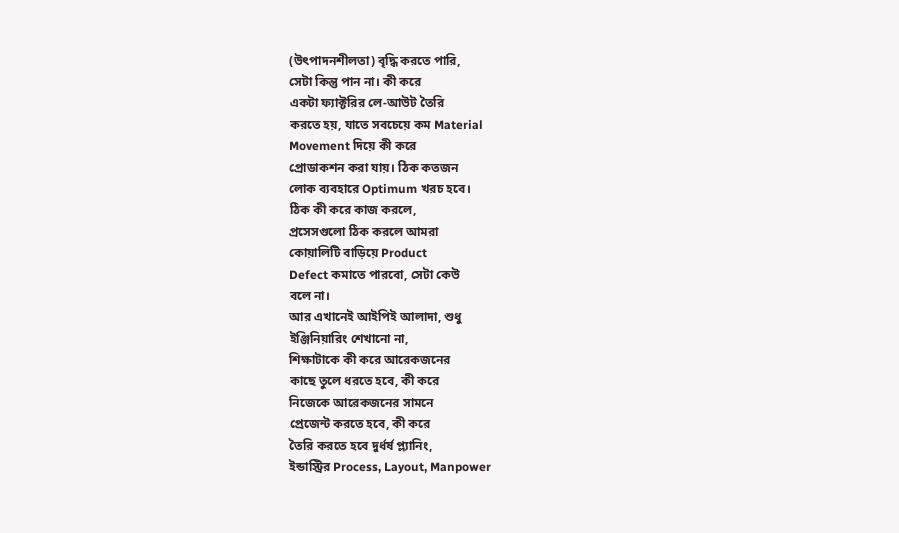(উৎপাদনশীলতা) বৃদ্ধি করতে পারি,
সেটা কিন্তু পান না। কী করে
একটা ফ্যাক্টরির লে-আউট তৈরি
করতে হয়, যাতে সবচেয়ে কম Material
Movement দিয়ে কী করে
প্রোডাকশন করা যায়। ঠিক কতজন
লোক ব্যবহারে Optimum খরচ হবে।
ঠিক কী করে কাজ করলে,
প্রসেসগুলো ঠিক করলে আমরা
কোয়ালিটি বাড়িয়ে Product
Defect কমাতে পারবো, সেটা কেউ
বলে না।
আর এখানেই আইপিই আলাদা, শুধু
ইঞ্জিনিয়ারিং শেখানো না,
শিক্ষাটাকে কী করে আরেকজনের
কাছে তুলে ধরতে হবে, কী করে
নিজেকে আরেকজনের সামনে
প্রেজেন্ট করতে হবে, কী করে
তৈরি করতে হবে দুর্ধর্ষ প্ল্যানিং,
ইন্ডাস্ট্রির Process, Layout, Manpower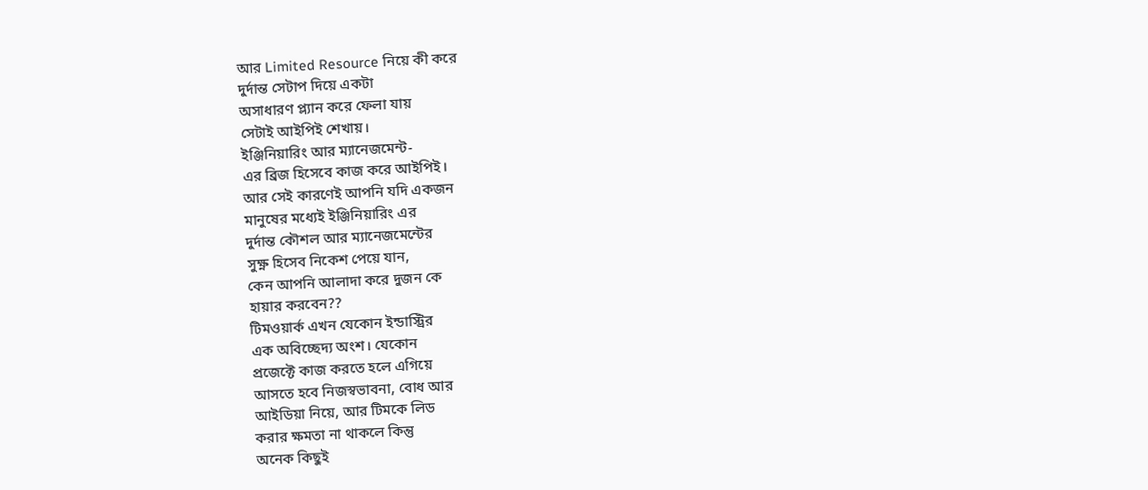আর Limited Resource নিয়ে কী করে
দুর্দান্ত সেটাপ দিয়ে একটা
অসাধারণ প্ল্যান করে ফেলা যায়
সেটাই আইপিই শেখায়।
ইঞ্জিনিয়ারিং আর ম্যানেজমেন্ট-
এর ব্রিজ হিসেবে কাজ করে আইপিই।
আর সেই কারণেই আপনি যদি একজন
মানুষের মধ্যেই ইঞ্জিনিয়ারিং এর
দুর্দান্ত কৌশল আর ম্যানেজমেন্টের
সুক্ষ্ণ হিসেব নিকেশ পেয়ে যান,
কেন আপনি আলাদা করে দুজন কে
হায়ার করবেন??
টিমওয়ার্ক এখন যেকোন ইন্ডাস্ট্রির
এক অবিচ্ছেদ্য অংশ। যেকোন
প্রজেক্টে কাজ করতে হলে এগিয়ে
আসতে হবে নিজস্বভাবনা, বোধ আর
আইডিয়া নিয়ে, আর টিমকে লিড
করার ক্ষমতা না থাকলে কিন্তু
অনেক কিছুই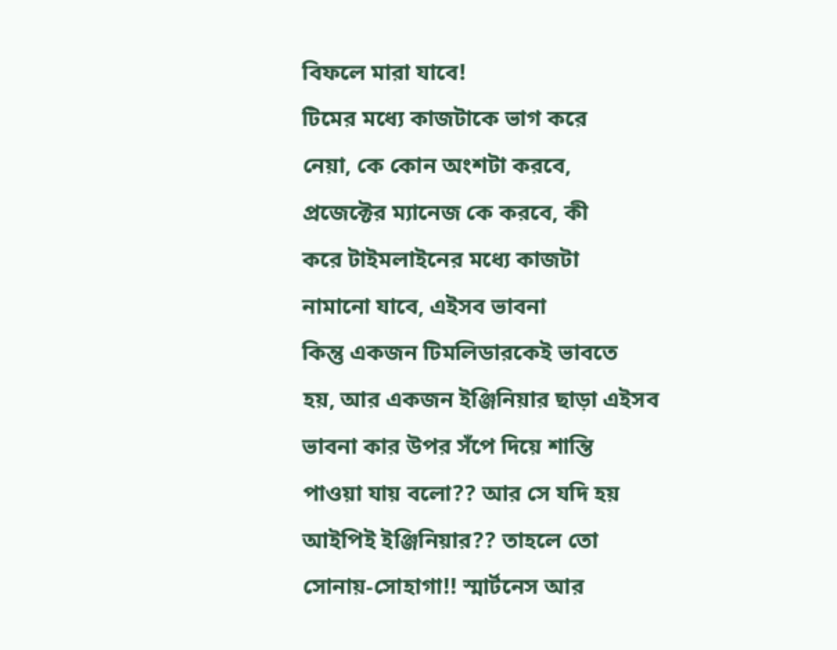বিফলে মারা যাবে!
টিমের মধ্যে কাজটাকে ভাগ করে
নেয়া, কে কোন অংশটা করবে,
প্রজেক্টের ম্যানেজ কে করবে, কী
করে টাইমলাইনের মধ্যে কাজটা
নামানো যাবে, এইসব ভাবনা
কিন্তু একজন টিমলিডারকেই ভাবতে
হয়, আর একজন ইঞ্জিনিয়ার ছাড়া এইসব
ভাবনা কার উপর সঁপে দিয়ে শান্তি
পাওয়া যায় বলো?? আর সে যদি হয়
আইপিই ইঞ্জিনিয়ার?? তাহলে তো
সোনায়-সোহাগা!! স্মার্টনেস আর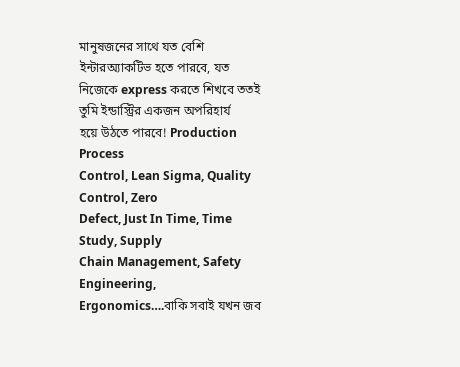মানুষজনের সাথে যত বেশি
ইন্টারঅ্যাকটিভ হতে পারবে, যত
নিজেকে express করতে শিখবে ততই
তুমি ইন্ডাস্ট্রির একজন অপরিহার্য
হয়ে উঠতে পারবে! Production Process
Control, Lean Sigma, Quality Control, Zero
Defect, Just In Time, Time Study, Supply
Chain Management, Safety Engineering,
Ergonomics….বাকি সবাই যখন জব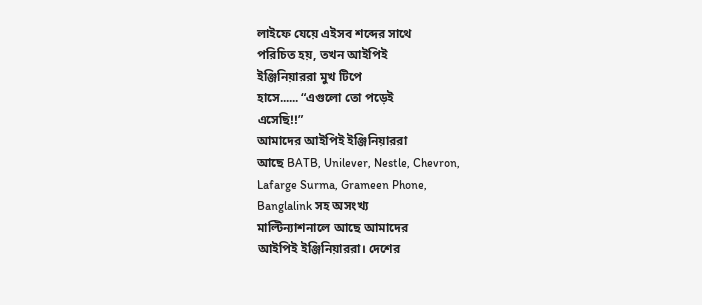লাইফে যেয়ে এইসব শব্দের সাথে
পরিচিত হয়, তখন আইপিই
ইঞ্জিনিয়াররা মুখ টিপে
হাসে...... “এগুলো তো পড়েই
এসেছি!!”
আমাদের আইপিই ইঞ্জিনিয়াররা
আছে BATB, Unilever, Nestle, Chevron,
Lafarge Surma, Grameen Phone,
Banglalink সহ অসংখ্য
মাল্টিন্যাশনালে আছে আমাদের
আইপিই ইঞ্জিনিয়াররা। দেশের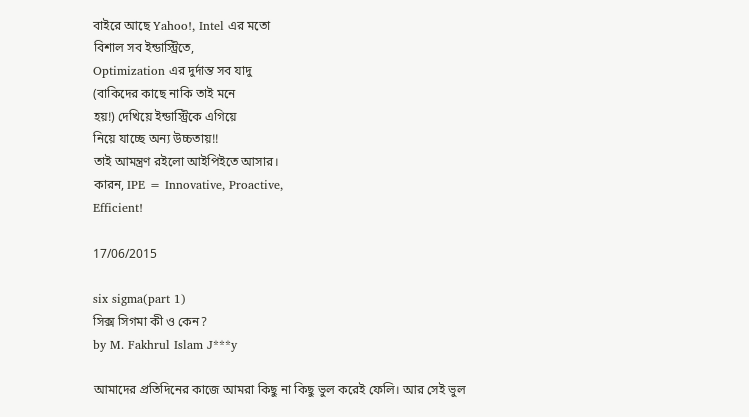বাইরে আছে Yahoo!, Intel এর মতো
বিশাল সব ইন্ডাস্ট্রিতে,
Optimization এর দুর্দান্ত সব যাদু
(বাকিদের কাছে নাকি তাই মনে
হয়!) দেখিয়ে ইন্ডাস্ট্রিকে এগিয়ে
নিয়ে যাচ্ছে অন্য উচ্চতায়!!
তাই আমন্ত্রণ রইলো আইপিইতে আসার।
কারন, IPE = Innovative, Proactive,
Efficient!

17/06/2015

six sigma(part 1)
সিক্স সিগমা কী ও কেন?
by M. Fakhrul Islam J***y

আমাদের প্রতিদিনের কাজে আমরা কিছু না কিছু ভুল করেই ফেলি। আর সেই ভুল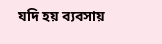যদি হয় ব্যবসায়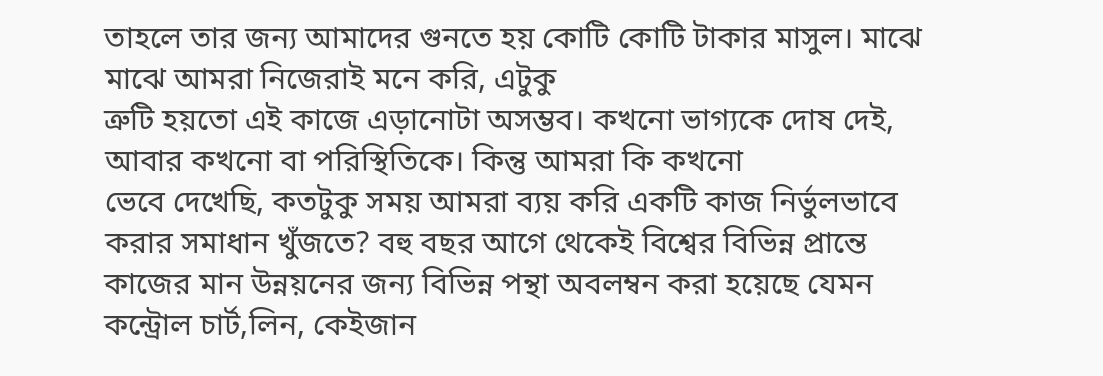তাহলে তার জন্য আমাদের গুনতে হয় কোটি কোটি টাকার মাসুল। মাঝে মাঝে আমরা নিজেরাই মনে করি, এটুকু
ত্রুটি হয়তো এই কাজে এড়ানোটা অসম্ভব। কখনো ভাগ্যকে দোষ দেই, আবার কখনো বা পরিস্থিতিকে। কিন্তু আমরা কি কখনো
ভেবে দেখেছি, কতটুকু সময় আমরা ব্যয় করি একটি কাজ নির্ভুলভাবে করার সমাধান খুঁজতে? বহু বছর আগে থেকেই বিশ্বের বিভিন্ন প্রান্তে কাজের মান উন্নয়নের জন্য বিভিন্ন পন্থা অবলম্বন করা হয়েছে যেমন কন্ট্রোল চার্ট,লিন, কেইজান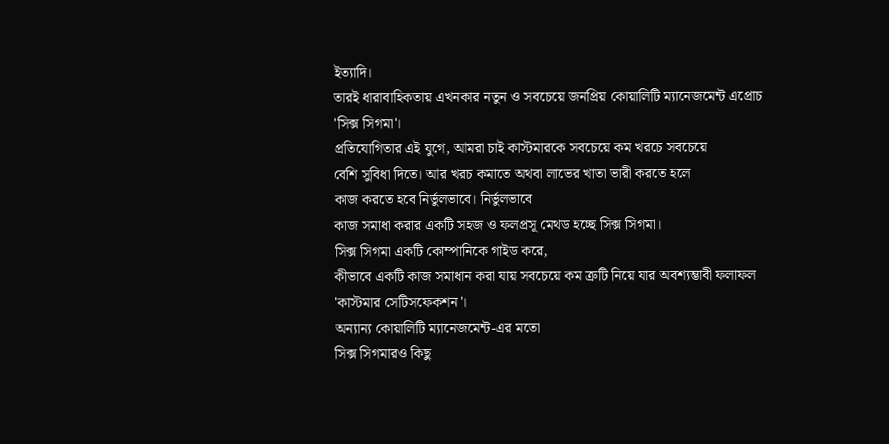ইত্যাদি।
তারই ধারাবাহিকতায় এখনকার নতুন ও সবচেয়ে জনপ্রিয় কোয়ালিটি ম্যানেজমেন্ট এপ্রোচ 'সিক্স সিগমা'।
প্রতিযোগিতার এই যুগে, আমরা চাই কাস্টমারকে সবচেয়ে কম খরচে সবচেয়ে
বেশি সুবিধা দিতে। আর খরচ কমাতে অথবা লাভের খাতা ভারী করতে হলে
কাজ করতে হবে নির্ভুলভাবে। নির্ভুলভাবে
কাজ সমাধা করার একটি সহজ ও ফলপ্রসূ মেথড হচ্ছে সিক্স সিগমা।
সিক্স সিগমা একটি কোম্পানিকে গাইড করে,
কীভাবে একটি কাজ সমাধান করা যায় সবচেয়ে কম ত্রুটি নিয়ে যার অবশ্যম্ভাবী ফলাফল 'কাস্টমার সেটিসফেকশন'।
অন্যান্য কোয়ালিটি ম্যানেজমেন্ট-এর মতো
সিক্স সিগমারও কিছু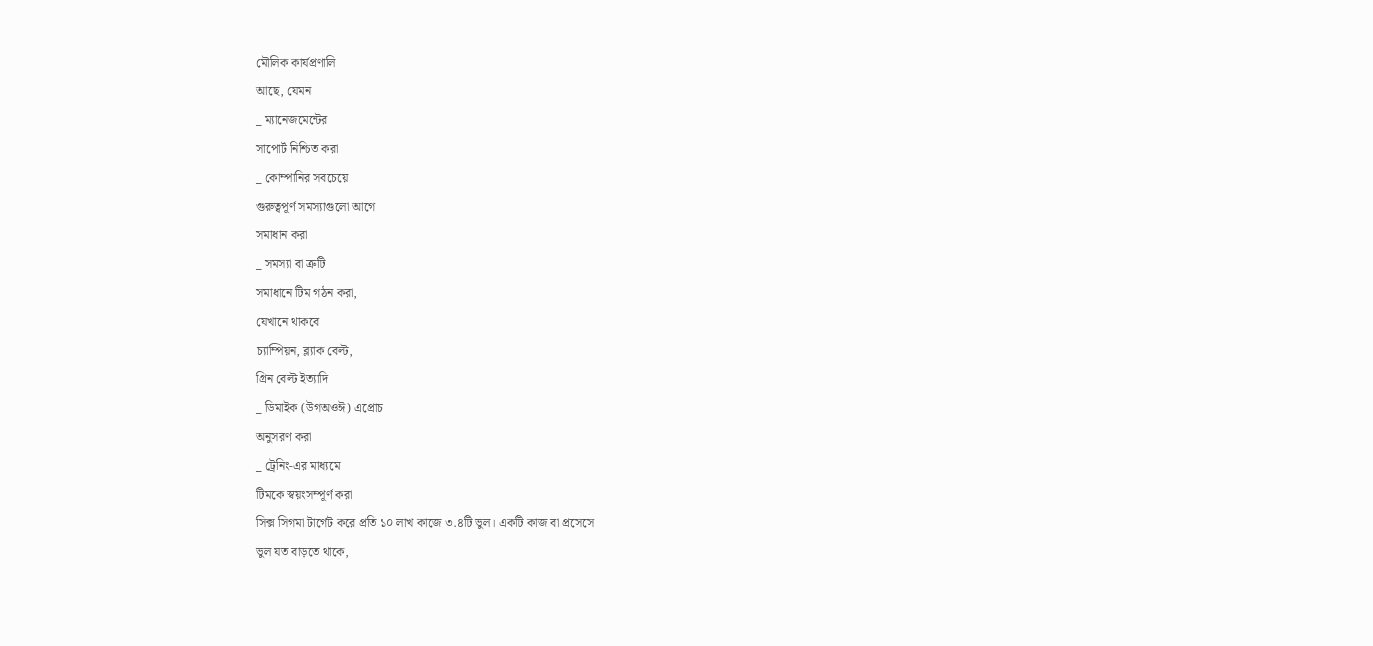মৌলিক কার্যপ্রণালি
আছে, যেমন
_ ম্যানেজমেন্টের
সাপোর্ট নিশ্চিত করা
_ কোম্পানির সবচেয়ে
গুরুত্বপূর্ণ সমস্যাগুলো আগে
সমাধান করা
_ সমস্যা বা ত্রুটি
সমাধানে টিম গঠন করা,
যেখানে থাকবে
চ্যাম্পিয়ন, ব্ল্যাক বেল্ট,
গ্রিন বেল্ট ইত্যাদি
_ ডিমাইক (উগঅওঈ) এপ্রোচ
অনুসরণ করা
_ ট্রেনিং-এর মাধ্যমে
টিমকে স্বয়ংসম্পূর্ণ করা
সিক্স সিগমা টার্গেট করে প্রতি ১০ লাখ কাজে ৩.৪টি ভুল। একটি কাজ বা প্রসেসে
ভুল যত বাড়তে থাকে,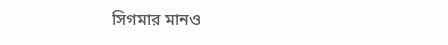সিগমার মানও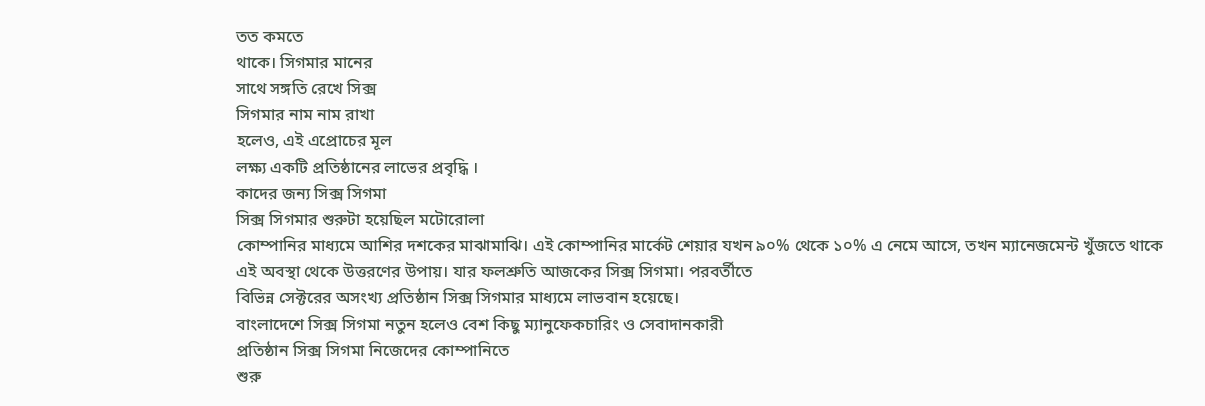তত কমতে
থাকে। সিগমার মানের
সাথে সঙ্গতি রেখে সিক্স
সিগমার নাম নাম রাখা
হলেও, এই এপ্রোচের মূল
লক্ষ্য একটি প্রতিষ্ঠানের লাভের প্রবৃদ্ধি ।
কাদের জন্য সিক্স সিগমা
সিক্স সিগমার শুরুটা হয়েছিল মটোরোলা
কোম্পানির মাধ্যমে আশির দশকের মাঝামাঝি। এই কোম্পানির মার্কেট শেয়ার যখন ৯০% থেকে ১০% এ নেমে আসে, তখন ম্যানেজমেন্ট খুঁজতে থাকে
এই অবস্থা থেকে উত্তরণের উপায়। যার ফলশ্রুতি আজকের সিক্স সিগমা। পরবর্তীতে
বিভিন্ন সেক্টরের অসংখ্য প্রতিষ্ঠান সিক্স সিগমার মাধ্যমে লাভবান হয়েছে।
বাংলাদেশে সিক্স সিগমা নতুন হলেও বেশ কিছু ম্যানুফেকচারিং ও সেবাদানকারী
প্রতিষ্ঠান সিক্স সিগমা নিজেদের কোম্পানিতে
শুরু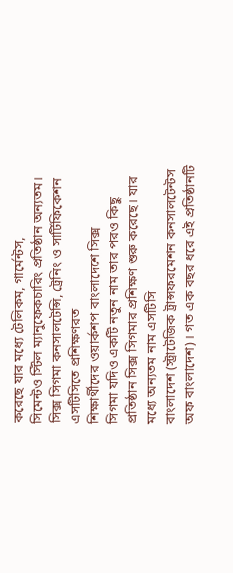করেছে যার মধ্যে টেলিকম, গার্মেন্টস,
সিমেন্টও স্টিল ম্যানুফেকচারিং প্রতিষ্ঠান অন্যতম। সিক্স সিগমা কনসালটেন্সি, ট্রেনিং ও সার্টিফিকেশন এসটিসিতে প্রশিক্ষণরত
শিক্ষার্থীদের ওয়ার্কশপ বাংলাদেশে সিক্স
সিগমা যদিও একটি নতুন নাম তার পরও কিছু প্রতিষ্ঠান সিক্স সিগমার প্রশিক্ষণ শুরু করেছে। যার মধ্যে অন্যতম নাম এসটিসি
বাংলাদেশ (স্ট্রাটেজিক ট্রান্সফরমেশন কনসালটেন্টস অফ বাংলাদেশ)। গত এক বছর ধরে এই প্রতিষ্ঠানটি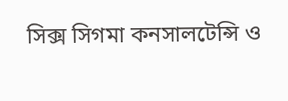সিক্স সিগমা কনসালটেন্সি ও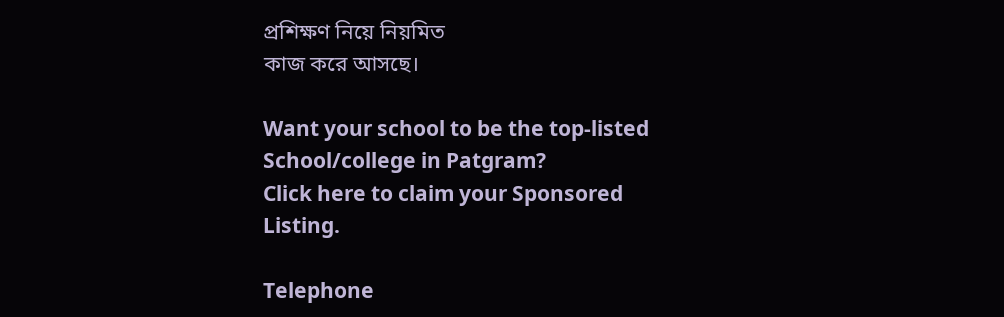প্রশিক্ষণ নিয়ে নিয়মিত
কাজ করে আসছে।

Want your school to be the top-listed School/college in Patgram?
Click here to claim your Sponsored Listing.

Telephone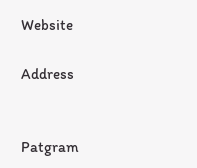Website

Address


Patgram